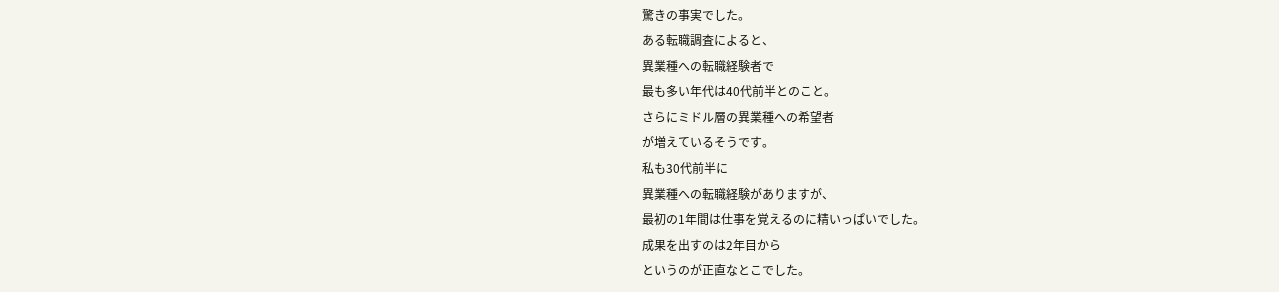驚きの事実でした。
ある転職調査によると、
異業種への転職経験者で
最も多い年代は40代前半とのこと。
さらにミドル層の異業種への希望者
が増えているそうです。
私も30代前半に
異業種への転職経験がありますが、
最初の1年間は仕事を覚えるのに精いっぱいでした。
成果を出すのは2年目から
というのが正直なとこでした。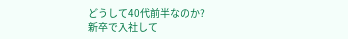どうして40代前半なのか?
新卒で入社して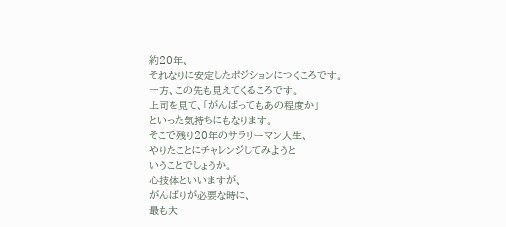約20年、
それなりに安定したポジションにつくころです。
一方、この先も見えてくるころです。
上司を見て、「がんばってもあの程度か」
といった気持ちにもなります。
そこで残り20年のサラリーマン人生、
やりたことにチャレンジしてみようと
いうことでしょうか。
心技体といいますが、
がんばりが必要な時に、
最も大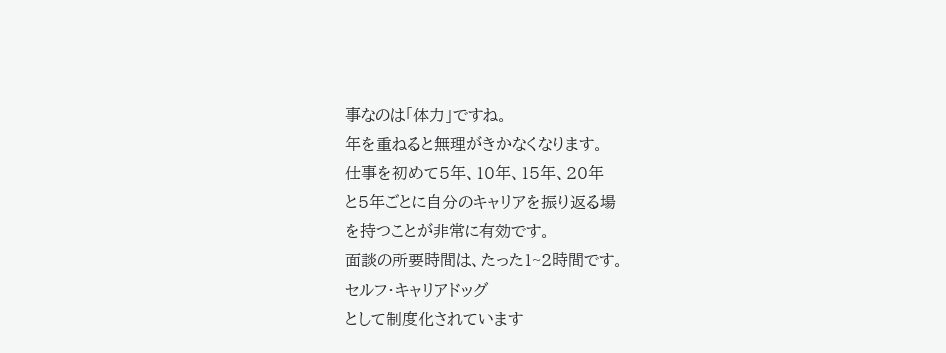事なのは「体力」ですね。
年を重ねると無理がきかなくなります。
仕事を初めて5年、10年、15年、20年
と5年ごとに自分のキャリアを振り返る場
を持つことが非常に有効です。
面談の所要時間は、たった1~2時間です。
セルフ・キャリアドッグ
として制度化されています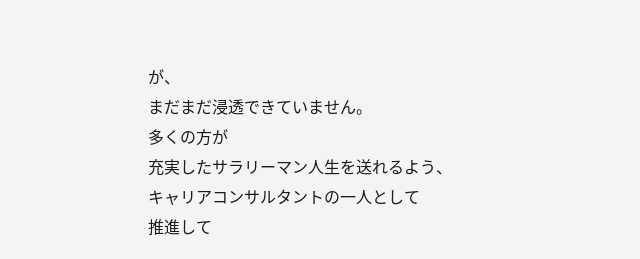が、
まだまだ浸透できていません。
多くの方が
充実したサラリーマン人生を送れるよう、
キャリアコンサルタントの一人として
推進して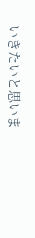いきたいと思いま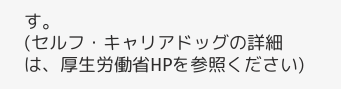す。
(セルフ・キャリアドッグの詳細は、厚生労働省HPを参照ください)